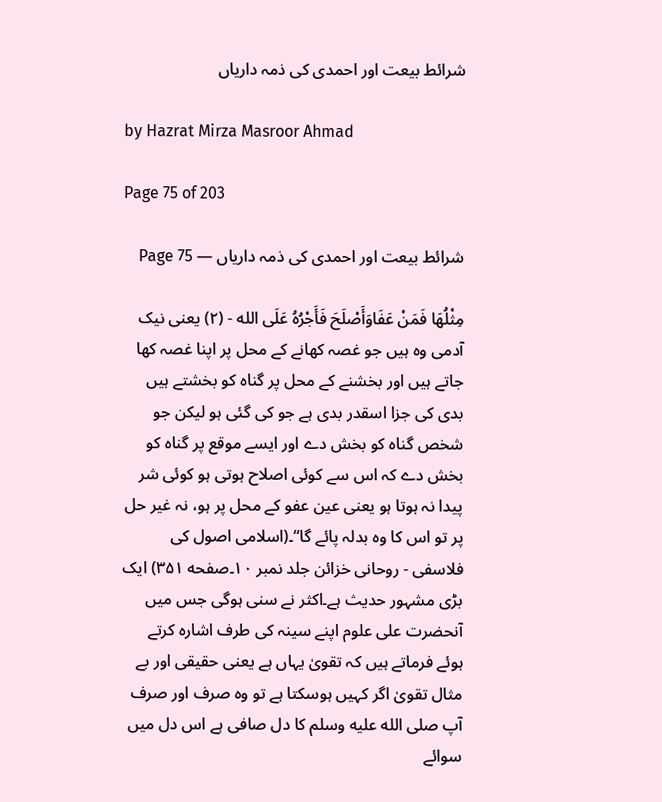شرائط بیعت اور احمدی کی ذمہ داریاں

by Hazrat Mirza Masroor Ahmad

Page 75 of 203

شرائط بیعت اور احمدی کی ذمہ داریاں — Page 75

مِثْلُهَا فَمَنْ عَفَاوَأَصْلَحَ فَأَجْرُهُ عَلَى الله - (۲) یعنی نیک آدمی وہ ہیں جو غصہ کھانے کے محل پر اپنا غصہ کھا جاتے ہیں اور بخشنے کے محل پر گناہ کو بخشتے ہیں بدی کی جزا اسقدر بدی ہے جو کی گئی ہو لیکن جو شخص گناہ کو بخش دے اور ایسے موقع پر گناہ کو بخش دے کہ اس سے کوئی اصلاح ہوتی ہو کوئی شر پیدا نہ ہوتا ہو یعنی عین عفو کے محل پر ہو، نہ غیر حل پر تو اس کا وہ بدلہ پائے گا“۔(اسلامی اصول کی فلاسفی - روحانی خزائن جلد نمبر ۱۰۔صفحه ۳۵۱) ایک بڑی مشہور حدیث ہے۔اکثر نے سنی ہوگی جس میں آنحضرت علی علوم اپنے سینہ کی طرف اشارہ کرتے ہوئے فرماتے ہیں کہ تقویٰ یہاں ہے یعنی حقیقی اور بے مثال تقویٰ اگر کہیں ہوسکتا ہے تو وہ صرف اور صرف آپ صلى الله عليه وسلم کا دل صافی ہے اس دل میں سوائے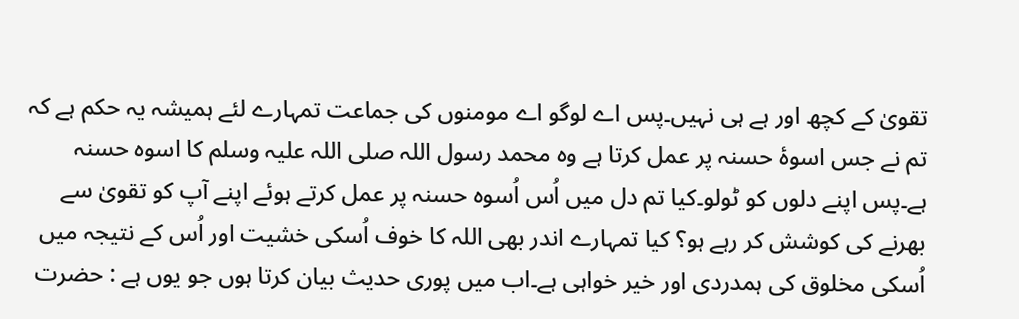تقویٰ کے کچھ اور ہے ہی نہیں۔پس اے لوگو اے مومنوں کی جماعت تمہارے لئے ہمیشہ یہ حکم ہے کہ تم نے جس اسوۂ حسنہ پر عمل کرتا ہے وہ محمد رسول اللہ صلی اللہ علیہ وسلم کا اسوہ حسنہ ہے۔پس اپنے دلوں کو ٹولو۔کیا تم دل میں اُس اُسوہ حسنہ پر عمل کرتے ہوئے اپنے آپ کو تقویٰ سے بھرنے کی کوشش کر رہے ہو؟ کیا تمہارے اندر بھی اللہ کا خوف اُسکی خشیت اور اُس کے نتیجہ میں اُسکی مخلوق کی ہمدردی اور خیر خواہی ہے۔اب میں پوری حدیث بیان کرتا ہوں جو یوں ہے : حضرت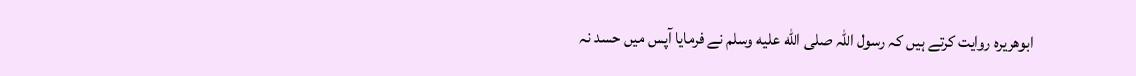ابوھریرہ روایت کرتے ہیں کہ رسول اللہ صلى الله عليه وسلم نے فرمایا آپس میں حسد نہ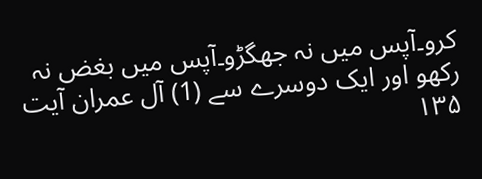کرو۔آپس میں نہ جھگڑو۔آپس میں بغض نہ رکھو اور ایک دوسرے سے (1) آل عمران آیت ۱۳۵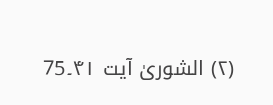(۲) الشوریٰ آیت ۴۱۔75